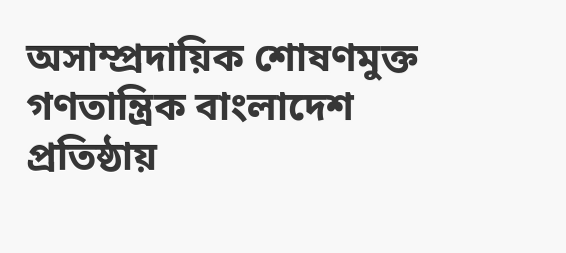অসাম্প্রদায়িক শোষণমুক্ত গণতান্ত্রিক বাংলাদেশ প্রতিষ্ঠায়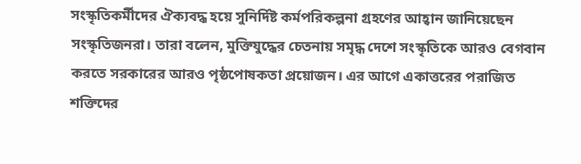সংস্কৃতিকর্মীদের ঐক্যবদ্ধ হয়ে সুনির্দিষ্ট কর্মপরিকল্পনা গ্রহণের আহ্বান জানিয়েছেন সংস্কৃতিজনরা। তারা বলেন, মুক্তিযুদ্ধের চেতনায় সমৃদ্ধ দেশে সংস্কৃতিকে আরও বেগবান করতে সরকারের আরও পৃষ্ঠপোষকতা প্রয়োজন। এর আগে একাত্তরের পরাজিত শক্তিদের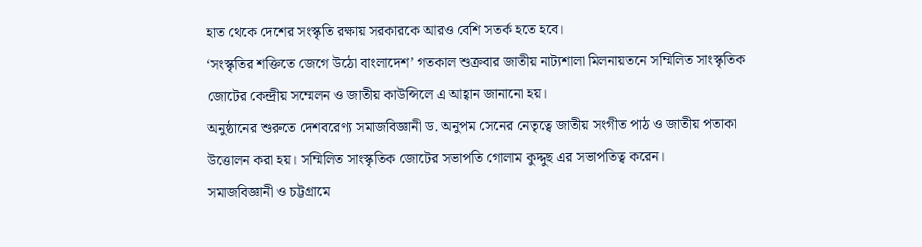হাত থেকে দেশের সংস্কৃতি রক্ষায় সরকারকে আরও বেশি সতর্ক হতে হবে।
‘সংস্কৃতির শক্তিতে জেগে উঠো বাংলাদেশ’ গতকাল শুক্রবার জাতীয় নাট্যশালা মিলনায়তনে সম্মিলিত সাংস্কৃতিক জোটের কেন্দ্রীয় সম্মেলন ও জাতীয় কাউন্সিলে এ আহ্বান জানানো হয়।
অনুষ্ঠানের শুরুতে দেশবরেণ্য সমাজবিজ্ঞানী ড. অনুপম সেনের নেতৃত্বে জাতীয় সংগীত পাঠ ও জাতীয় পতাকা উত্তোলন করা হয়। সম্মিলিত সাংস্কৃতিক জোটের সভাপতি গোলাম কুদ্দুছ এর সভাপতিত্ব করেন।
সমাজবিজ্ঞানী ও চট্টগ্রামে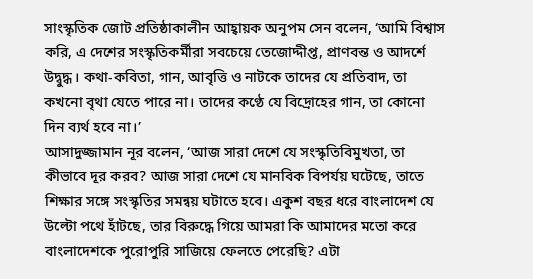সাংস্কৃতিক জোট প্রতিষ্ঠাকালীন আহ্বায়ক অনুপম সেন বলেন, ‘আমি বিশ্বাস করি, এ দেশের সংস্কৃতিকর্মীরা সবচেয়ে তেজোদ্দীপ্ত, প্রাণবন্ত ও আদর্শে উদ্বুদ্ধ। কথা-কবিতা, গান, আবৃত্তি ও নাটকে তাদের যে প্রতিবাদ, তা কখনো বৃথা যেতে পারে না। তাদের কণ্ঠে যে বিদ্রোহের গান, তা কোনো দিন ব্যর্থ হবে না।’
আসাদুজ্জামান নূর বলেন, ‘আজ সারা দেশে যে সংস্কৃতিবিমুখতা, তা কীভাবে দূর করব? আজ সারা দেশে যে মানবিক বিপর্যয় ঘটেছে, তাতে শিক্ষার সঙ্গে সংস্কৃতির সমন্বয় ঘটাতে হবে। একুশ বছর ধরে বাংলাদেশ যে উল্টো পথে হাঁটছে, তার বিরুদ্ধে গিয়ে আমরা কি আমাদের মতো করে বাংলাদেশকে পুরোপুরি সাজিয়ে ফেলতে পেরেছি? এটা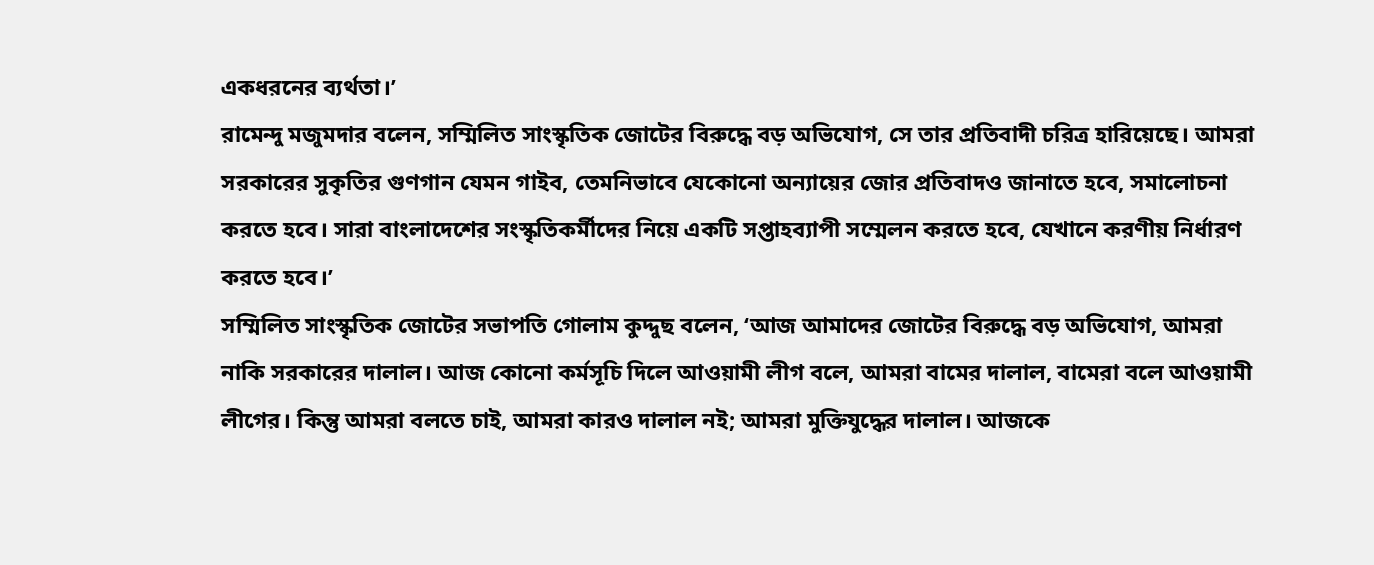একধরনের ব্যর্থতা।’
রামেন্দু মজুমদার বলেন, সম্মিলিত সাংস্কৃতিক জোটের বিরুদ্ধে বড় অভিযোগ, সে তার প্রতিবাদী চরিত্র হারিয়েছে। আমরা সরকারের সুকৃতির গুণগান যেমন গাইব, তেমনিভাবে যেকোনো অন্যায়ের জোর প্রতিবাদও জানাতে হবে, সমালোচনা করতে হবে। সারা বাংলাদেশের সংস্কৃতিকর্মীদের নিয়ে একটি সপ্তাহব্যাপী সম্মেলন করতে হবে, যেখানে করণীয় নির্ধারণ করতে হবে।’
সম্মিলিত সাংস্কৃতিক জোটের সভাপতি গোলাম কুদ্দুছ বলেন, ‘আজ আমাদের জোটের বিরুদ্ধে বড় অভিযোগ, আমরা নাকি সরকারের দালাল। আজ কোনো কর্মসূচি দিলে আওয়ামী লীগ বলে, আমরা বামের দালাল, বামেরা বলে আওয়ামী লীগের। কিন্তু আমরা বলতে চাই, আমরা কারও দালাল নই; আমরা মুক্তিযুদ্ধের দালাল। আজকে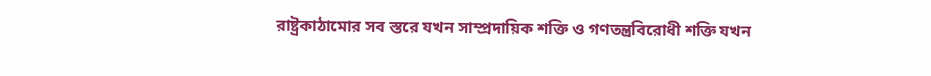রাষ্ট্রকাঠামোর সব স্তরে যখন সাম্প্রদায়িক শক্তি ও গণতন্ত্রবিরোধী শক্তি যখন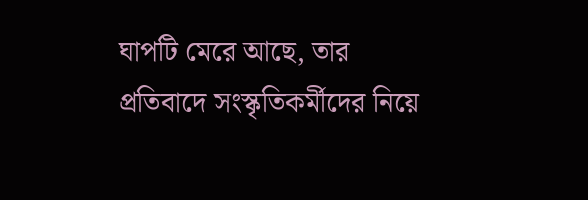ঘাপটি মেরে আছে, তার প্রতিবাদে সংস্কৃতিকর্মীদের নিয়ে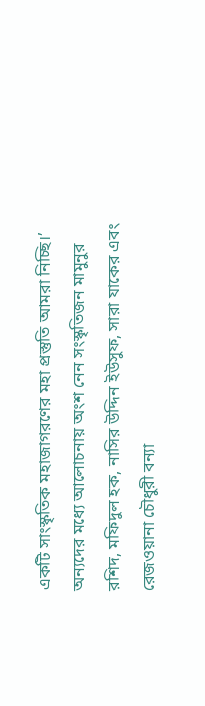একটি সাংস্কৃতিক মহাজাগরণের মহা প্রস্তুতি আমরা নিচ্ছি।’
অন্যদের মধ্যে আলোচনায় অংশ নেন সংস্কৃতিজন মামুনুর রশিদ, মফিদুল হক, নাসির উদ্দিন ইউসুফ, সারা যাকের এবং রেজওয়ানা চৌধুরী বন্যা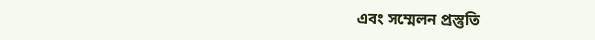এবং সম্মেলন প্রস্তুতি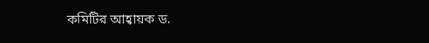কমিটির আহ্বায়ক ড.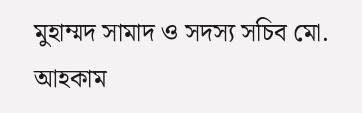মুহাম্মদ সামাদ ও সদস্য সচিব মো. আহকাম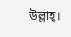উল্লাহ্।